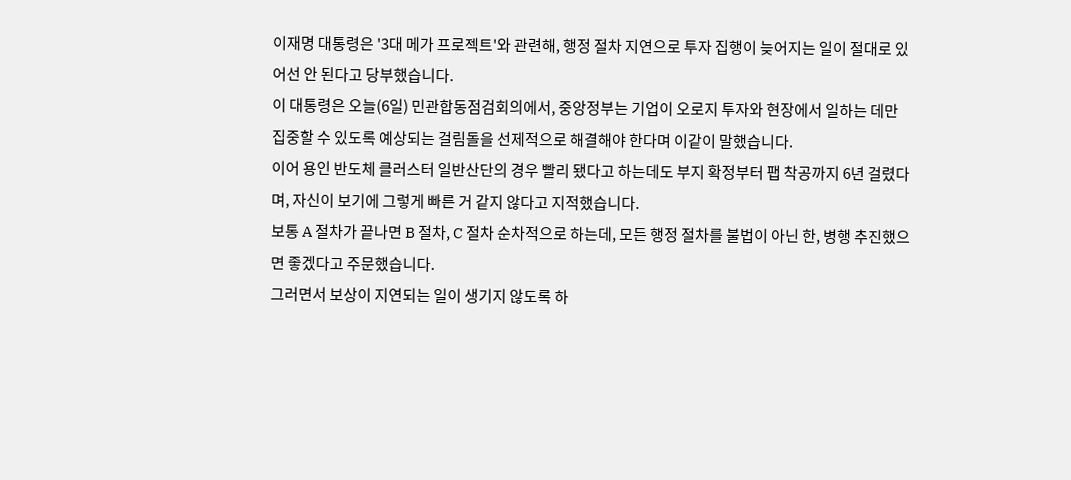이재명 대통령은 '3대 메가 프로젝트'와 관련해, 행정 절차 지연으로 투자 집행이 늦어지는 일이 절대로 있어선 안 된다고 당부했습니다.
이 대통령은 오늘(6일) 민관합동점검회의에서, 중앙정부는 기업이 오로지 투자와 현장에서 일하는 데만 집중할 수 있도록 예상되는 걸림돌을 선제적으로 해결해야 한다며 이같이 말했습니다.
이어 용인 반도체 클러스터 일반산단의 경우 빨리 됐다고 하는데도 부지 확정부터 팹 착공까지 6년 걸렸다며, 자신이 보기에 그렇게 빠른 거 같지 않다고 지적했습니다.
보통 A 절차가 끝나면 B 절차, C 절차 순차적으로 하는데, 모든 행정 절차를 불법이 아닌 한, 병행 추진했으면 좋겠다고 주문했습니다.
그러면서 보상이 지연되는 일이 생기지 않도록 하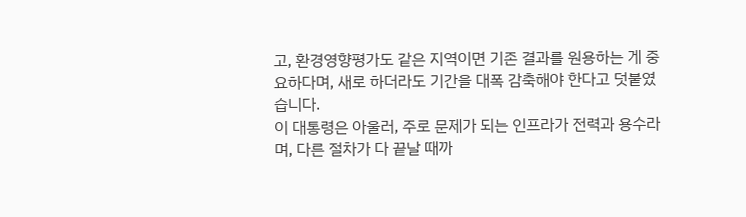고, 환경영향평가도 같은 지역이면 기존 결과를 원용하는 게 중요하다며, 새로 하더라도 기간을 대폭 감축해야 한다고 덧붙였습니다.
이 대통령은 아울러, 주로 문제가 되는 인프라가 전력과 용수라며, 다른 절차가 다 끝날 때까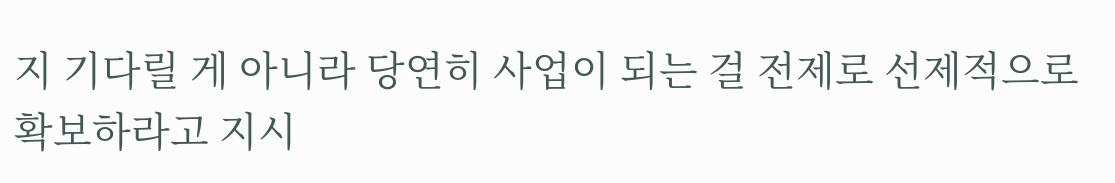지 기다릴 게 아니라 당연히 사업이 되는 걸 전제로 선제적으로 확보하라고 지시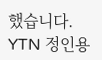했습니다.
YTN 정인용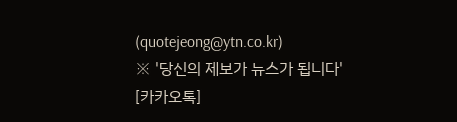(quotejeong@ytn.co.kr)
※ '당신의 제보가 뉴스가 됩니다'
[카카오톡]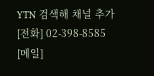YTN 검색해 채널 추가
[전화] 02-398-8585
[메일]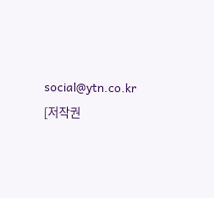social@ytn.co.kr
[저작권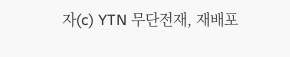자(c) YTN 무단전재, 재배포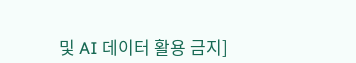및 AI 데이터 활용 금지]